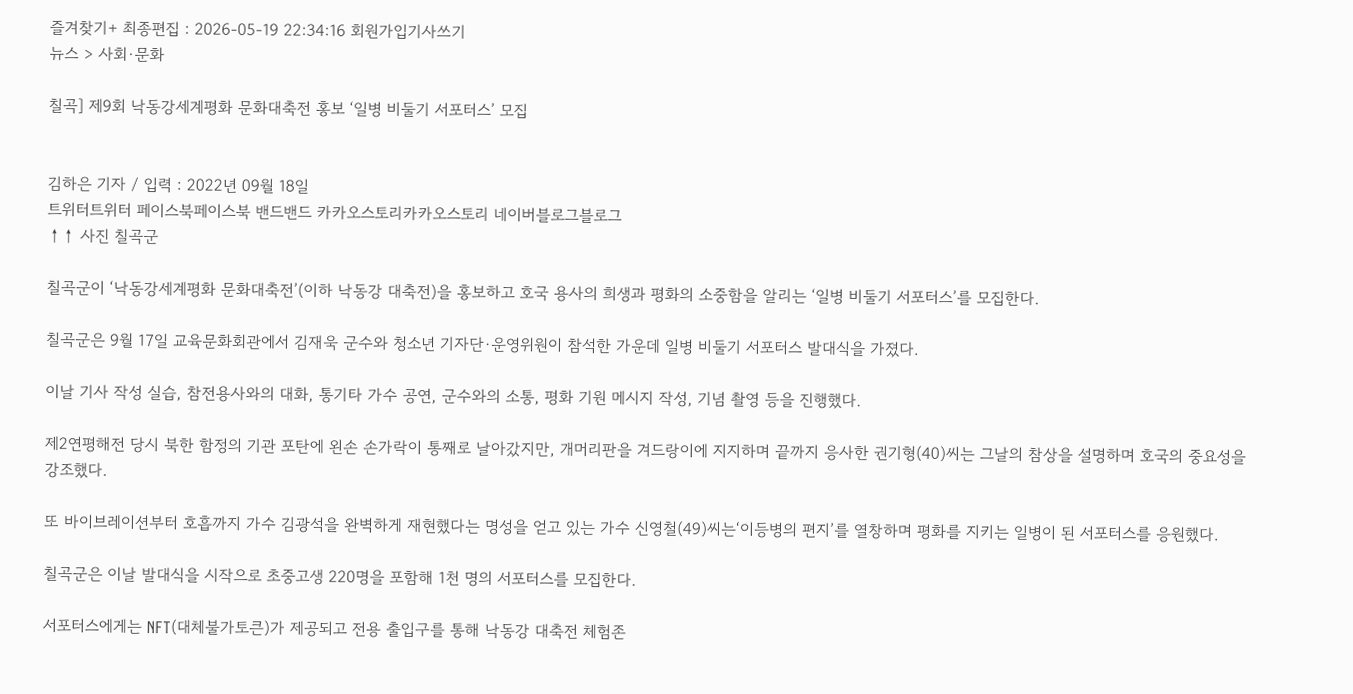즐겨찾기+ 최종편집 : 2026-05-19 22:34:16 회원가입기사쓰기
뉴스 > 사회·문화

칠곡] 제9회 낙동강세계평화 문화대축전 홍보 ‘일병 비둘기 서포터스’ 모집


김하은 기자 / 입력 : 2022년 09월 18일
트위터트위터 페이스북페이스북 밴드밴드 카카오스토리카카오스토리 네이버블로그블로그
↑↑ 사진 칠곡군

칠곡군이 ‘낙동강세계평화 문화대축전’(이하 낙동강 대축전)을 홍보하고 호국 용사의 희생과 평화의 소중함을 알리는 ‘일병 비둘기 서포터스’를 모집한다.

칠곡군은 9월 17일 교육문화회관에서 김재욱 군수와 청소년 기자단·운영위원이 참석한 가운데 일병 비둘기 서포터스 발대식을 가졌다.

이날 기사 작성 실습, 참전용사와의 대화, 통기타 가수 공연, 군수와의 소통, 평화 기원 메시지 작성, 기념 촬영 등을 진행했다.

제2연평해전 당시 북한 함정의 기관 포탄에 왼손 손가락이 통째로 날아갔지만, 개머리판을 겨드랑이에 지지하며 끝까지 응사한 권기형(40)씨는 그날의 참상을 설명하며 호국의 중요성을 강조했다.

또 바이브레이션부터 호흡까지 가수 김광석을 완벽하게 재현했다는 명성을 얻고 있는 가수 신영철(49)씨는‘이등병의 편지’를 열창하며 평화를 지키는 일병이 된 서포터스를 응원했다.

칠곡군은 이날 발대식을 시작으로 초중고생 220명을 포함해 1천 명의 서포터스를 모집한다.

서포터스에게는 NFT(대체불가토큰)가 제공되고 전용 출입구를 통해 낙동강 대축전 체험존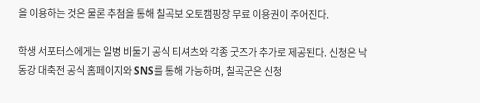을 이용하는 것은 물론 추첨을 통해 칠곡보 오토캠핑장 무료 이용권이 주어진다.

학생 서포터스에게는 일병 비둘기 공식 티셔츠와 각종 굿즈가 추가로 제공된다. 신청은 낙동강 대축전 공식 홈페이지와 SNS를 통해 가능하며, 칠곡군은 신청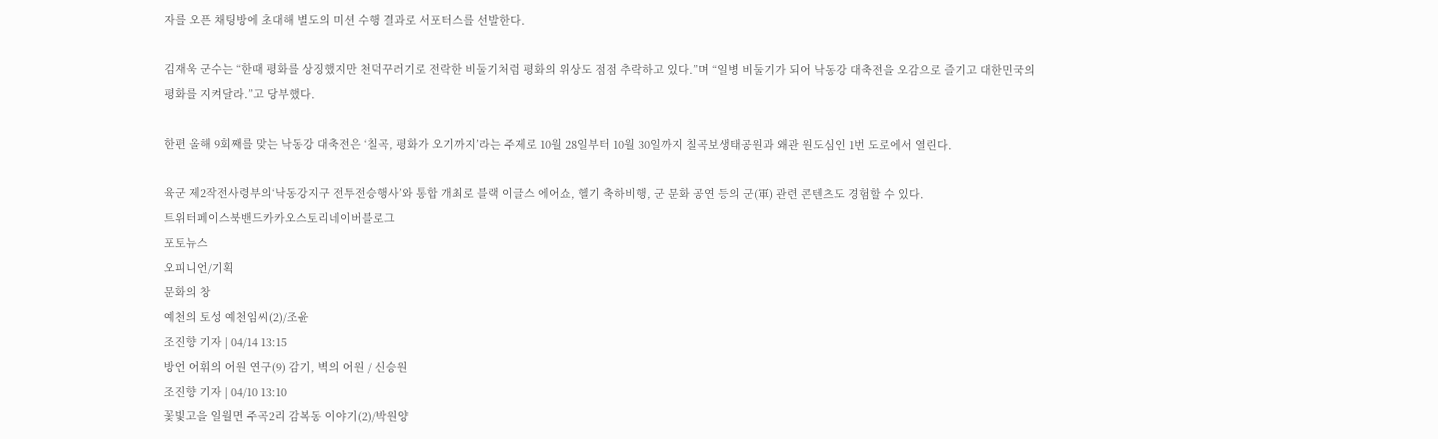자를 오픈 채팅방에 초대해 별도의 미션 수행 결과로 서포터스를 선발한다.

김재욱 군수는 “한때 평화를 상징했지만 천덕꾸러기로 전락한 비둘기처럼 평화의 위상도 점점 추락하고 있다.”며 “일병 비둘기가 되어 낙동강 대축전을 오감으로 즐기고 대한민국의 평화를 지켜달라.”고 당부했다.

한편 올해 9회째를 맞는 낙동강 대축전은 ‘칠곡, 평화가 오기까지’라는 주제로 10월 28일부터 10월 30일까지 칠곡보생태공원과 왜관 원도심인 1번 도로에서 열린다.

육군 제2작전사령부의‘낙동강지구 전투전승행사’와 통합 개최로 블랙 이글스 에어쇼, 헬기 축하비행, 군 문화 공연 등의 군(軍) 관련 콘텐츠도 경험할 수 있다.
트위터페이스북밴드카카오스토리네이버블로그
포토뉴스
오피니언/기획
문화의 창
예천의 토성 예천임씨(2)/조윤
조진향 기자 | 04/14 13:15
방언 어휘의 어원 연구(9) 감기, 벽의 어원 / 신승원
조진향 기자 | 04/10 13:10
꽃빛고을 일월면 주곡2리 감복동 이야기(2)/박원양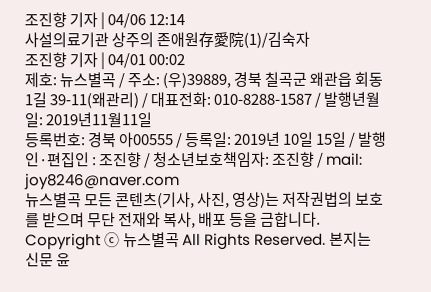조진향 기자 | 04/06 12:14
사설의료기관 상주의 존애원存愛院(1)/김숙자
조진향 기자 | 04/01 00:02
제호: 뉴스별곡 / 주소: (우)39889, 경북 칠곡군 왜관읍 회동1길 39-11(왜관리) / 대표전화: 010-8288-1587 / 발행년월일: 2019년11월11일
등록번호: 경북 아00555 / 등록일: 2019년 10일 15일 / 발행인·편집인 : 조진향 / 청소년보호책임자: 조진향 / mail: joy8246@naver.com
뉴스별곡 모든 콘텐츠(기사, 사진, 영상)는 저작권법의 보호를 받으며 무단 전재와 복사, 배포 등을 금합니다.
Copyright ⓒ 뉴스별곡 All Rights Reserved. 본지는 신문 윤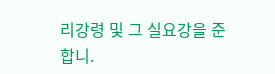리강령 및 그 실요강을 준합니.